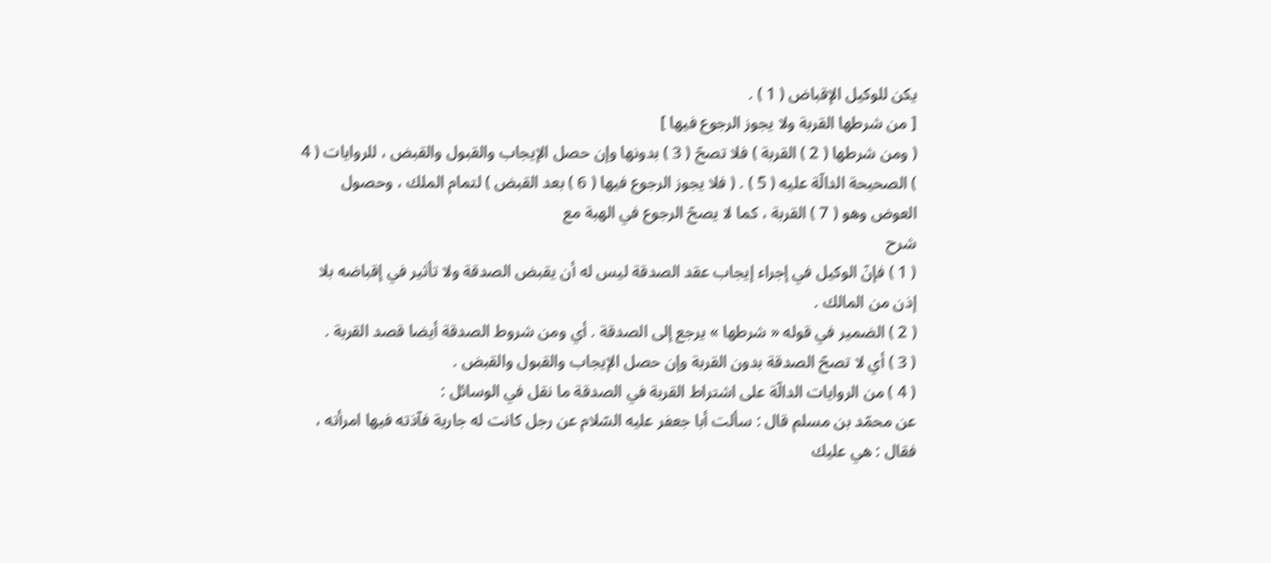يكن للوكيل الإقباض ( 1 ) .
[ من شرطها القربة ولا يجوز الرجوع فيها ]
( ومن شرطها ( 2 ) القربة ) فلا تصحّ ( 3 ) بدونها وإن حصل الإيجاب والقبول والقبض ، للروايات ( 4 ) الصحيحة الدالّة عليه ( 5 ) . ( فلا يجوز الرجوع فيها ( 6 ) بعد القبض ) لتمام الملك ، وحصول العوض وهو ( 7 ) القربة ، كما لا يصحّ الرجوع في الهبة مع
شرح
( 1 ) فإنّ الوكيل في إجراء إيجاب عقد الصدقة ليس له أن يقبض الصدقة ولا تأثير في إقباضه بلا إذن من المالك .
( 2 ) الضمير في قوله « شرطها » يرجع إلى الصدقة . أي ومن شروط الصدقة أيضا قصد القربة .
( 3 ) أي لا تصحّ الصدقة بدون القربة وإن حصل الإيجاب والقبول والقبض .
( 4 ) من الروايات الدالّة على اشتراط القربة في الصدقة ما نقل في الوسائل :
عن محمّد بن مسلم قال : سألت أبا جعفر عليه السّلام عن رجل كانت له جارية فآذته فيها امرأته ، فقال : هي عليك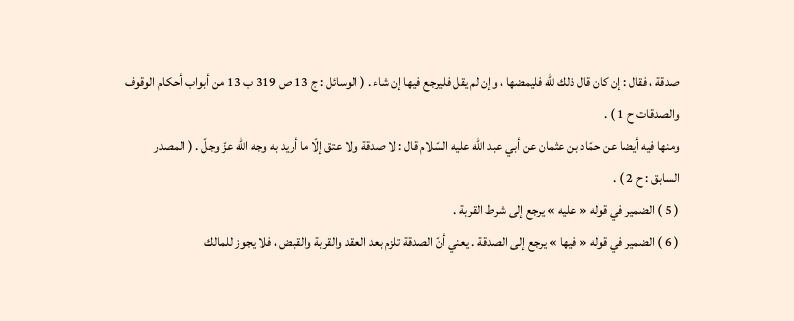صدقة ، فقال : إن كان قال ذلك للّه فليمضها ، وإن لم يقل فليرجع فيها إن شاء . ( الوسائل : ج 13 ص 319 ب 13 من أبواب أحكام الوقوف والصدقات ح 1 ) .
ومنها فيه أيضا عن حمّاد بن عثمان عن أبي عبد اللّه عليه السّلام قال : لا صدقة ولا عتق إلّا ما أريد به وجه اللّه عزّ وجلّ . ( المصدر السابق : ح 2 ) .
( 5 ) الضمير في قوله « عليه » يرجع إلى شرط القربة .
( 6 ) الضمير في قوله « فيها » يرجع إلى الصدقة . يعني أنّ الصدقة تلزم بعد العقد والقربة والقبض ، فلا يجوز للمالك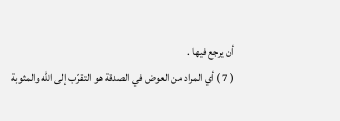أن يرجع فيها .
( 7 ) أي المراد من العوض في الصدقة هو التقرّب إلى اللّه والمثوبة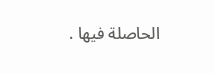الحاصلة فيها .